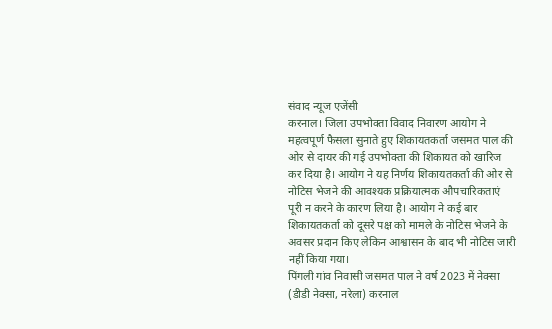संवाद न्यूज एजेंसी
करनाल। जिला उपभोक्ता विवाद निवारण आयोग ने महत्वपूर्ण फैसला सुनाते हुए शिकायतकर्ता जसमत पाल की ओर से दायर की गई उपभोक्ता की शिकायत को खारिज कर दिया है। आयोग ने यह निर्णय शिकायतकर्ता की ओर से नोटिस भेजने की आवश्यक प्रक्रियात्मक औपचारिकताएं पूरी न करने के कारण लिया है। आयोग ने कई बार शिकायतकर्ता को दूसरे पक्ष को मामले के नोटिस भेजने के अवसर प्रदान किए लेकिन आश्वासन के बाद भी नोटिस जारी नहीं किया गया।
पिंगली गांव निवासी जसमत पाल ने वर्ष 2023 में नेक्सा (डीडी नेक्सा, नरेला) करनाल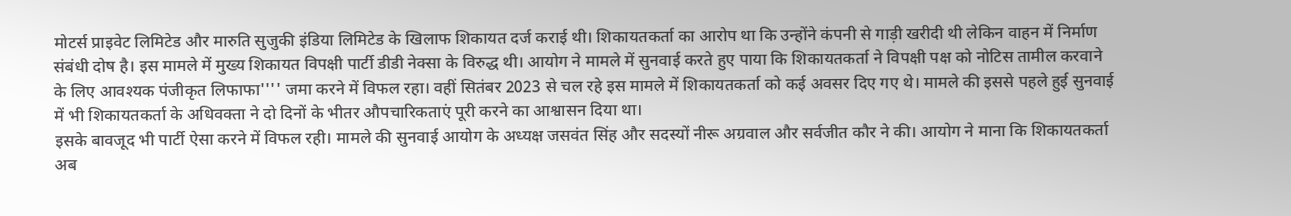मोटर्स प्राइवेट लिमिटेड और मारुति सुजुकी इंडिया लिमिटेड के खिलाफ शिकायत दर्ज कराई थी। शिकायतकर्ता का आरोप था कि उन्होंने कंपनी से गाड़ी खरीदी थी लेकिन वाहन में निर्माण संबंधी दोष है। इस मामले में मुख्य शिकायत विपक्षी पार्टी डीडी नेक्सा के विरुद्ध थी। आयोग ने मामले में सुनवाई करते हुए पाया कि शिकायतकर्ता ने विपक्षी पक्ष को नोटिस तामील करवाने के लिए आवश्यक पंजीकृत लिफाफा'''' जमा करने में विफल रहा। वहीं सितंबर 2023 से चल रहे इस मामले में शिकायतकर्ता को कई अवसर दिए गए थे। मामले की इससे पहले हुई सुनवाई में भी शिकायतकर्ता के अधिवक्ता ने दो दिनों के भीतर औपचारिकताएं पूरी करने का आश्वासन दिया था।
इसके बावजूद भी पार्टी ऐसा करने में विफल रही। मामले की सुनवाई आयोग के अध्यक्ष जसवंत सिंह और सदस्यों नीरू अग्रवाल और सर्वजीत कौर ने की। आयोग ने माना कि शिकायतकर्ता अब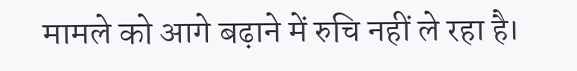मामले को आगे बढ़ाने में रुचि नहीं ले रहा है।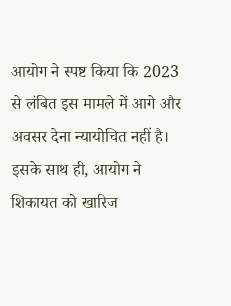आयोग ने स्पष्ट किया कि 2023 से लंबित इस मामले में आगे और अवसर देना न्यायोचित नहीं है। इसके साथ ही, आयोग ने शिकायत को खारिज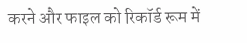करने और फाइल को रिकॉर्ड रूम में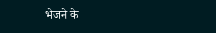भेजने के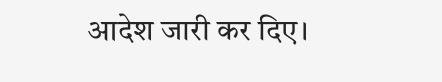आदेश जारी कर दिए।